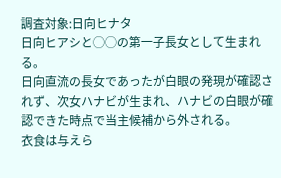調査対象:日向ヒナタ
日向ヒアシと◯◯の第一子長女として生まれる。
日向直流の長女であったが白眼の発現が確認されず、次女ハナビが生まれ、ハナビの白眼が確認できた時点で当主候補から外される。
衣食は与えら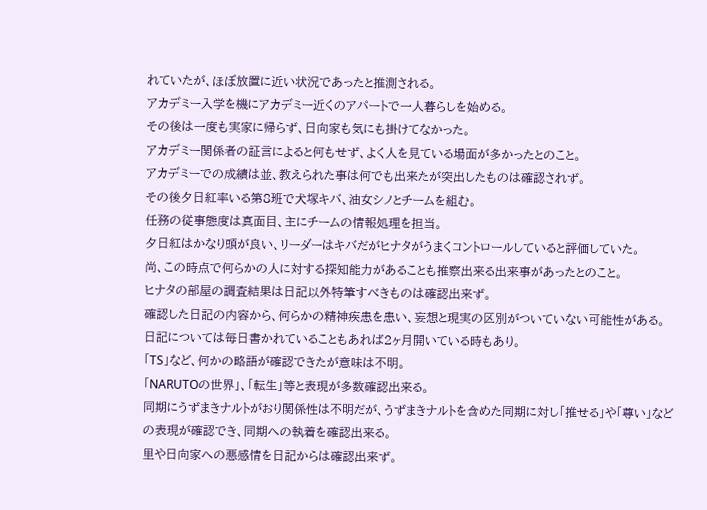れていたが、ほぼ放置に近い状況であったと推測される。
アカデミー入学を機にアカデミー近くのアパートで一人暮らしを始める。
その後は一度も実家に帰らず、日向家も気にも掛けてなかった。
アカデミー関係者の証言によると何もせず、よく人を見ている場面が多かったとのこと。
アカデミーでの成績は並、教えられた事は何でも出来たが突出したものは確認されず。
その後夕日紅率いる第8班で犬塚キバ、油女シノとチームを組む。
任務の従事態度は真面目、主にチームの情報処理を担当。
夕日紅はかなり頭が良い、リーダーはキバだがヒナタがうまくコントロールしていると評価していた。
尚、この時点で何らかの人に対する探知能力があることも推察出来る出来事があったとのこと。
ヒナタの部屋の調査結果は日記以外特筆すべきものは確認出来ず。
確認した日記の内容から、何らかの精神疾患を患い、妄想と現実の区別がついていない可能性がある。
日記については毎日書かれていることもあれば2ヶ月開いている時もあり。
「TS」など、何かの略語が確認できたが意味は不明。
「NARUTOの世界」、「転生」等と表現が多数確認出来る。
同期にうずまきナルトがおり関係性は不明だが、うずまきナルトを含めた同期に対し「推せる」や「尊い」などの表現が確認でき、同期への執着を確認出来る。
里や日向家への悪感情を日記からは確認出来ず。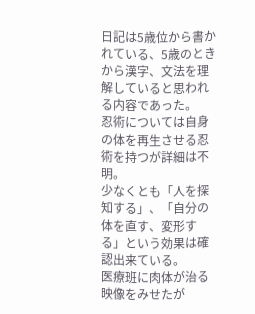日記は5歳位から書かれている、5歳のときから漢字、文法を理解していると思われる内容であった。
忍術については自身の体を再生させる忍術を持つが詳細は不明。
少なくとも「人を探知する」、「自分の体を直す、変形する」という効果は確認出来ている。
医療班に肉体が治る映像をみせたが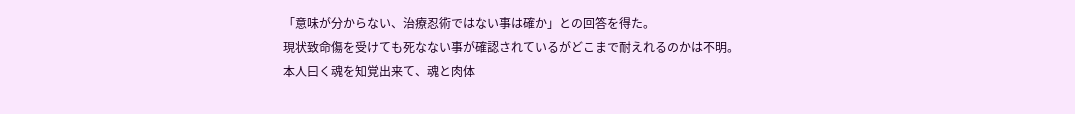「意味が分からない、治療忍術ではない事は確か」との回答を得た。
現状致命傷を受けても死なない事が確認されているがどこまで耐えれるのかは不明。
本人曰く魂を知覚出来て、魂と肉体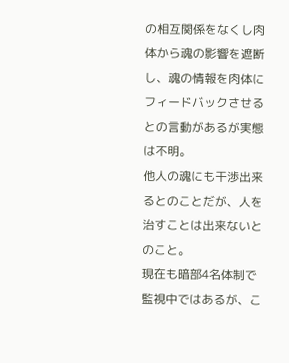の相互関係をなくし肉体から魂の影響を遮断し、魂の情報を肉体にフィードバックさせるとの言動があるが実態は不明。
他人の魂にも干渉出来るとのことだが、人を治すことは出来ないとのこと。
現在も暗部4名体制で監視中ではあるが、こ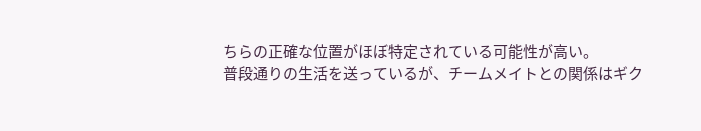ちらの正確な位置がほぼ特定されている可能性が高い。
普段通りの生活を送っているが、チームメイトとの関係はギク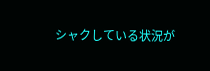シャクしている状況が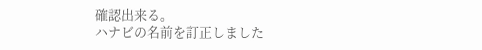確認出来る。
ハナビの名前を訂正しました